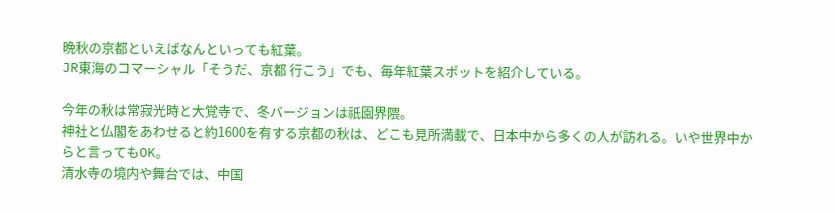晩秋の京都といえばなんといっても紅葉。
JR東海のコマーシャル「そうだ、京都 行こう」でも、毎年紅葉スポットを紹介している。

今年の秋は常寂光時と大覚寺で、冬バージョンは祇園界隈。
神社と仏閣をあわせると約1600を有する京都の秋は、どこも見所満載で、日本中から多くの人が訪れる。いや世界中からと言ってもOK。
清水寺の境内や舞台では、中国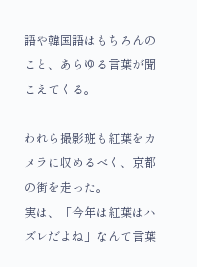語や韓国語はもちろんのこと、あらゆる言葉が聞こえてくる。

われら撮影班も紅葉をカメラに収めるべく、京都の街を走った。
実は、「今年は紅葉はハズレだよね」なんて言葉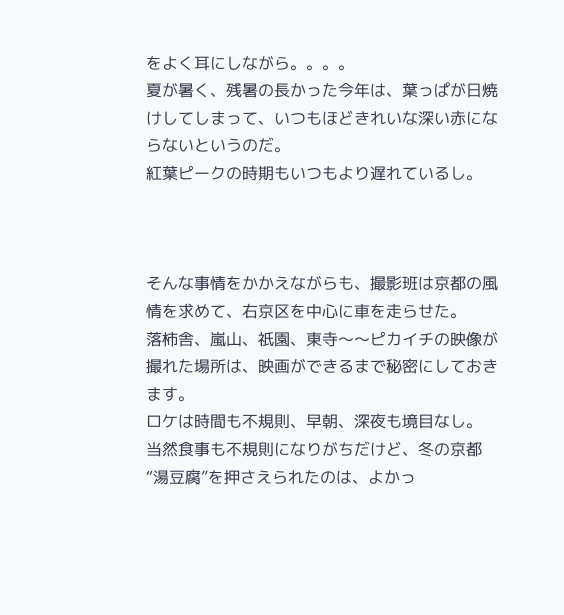をよく耳にしながら。。。。
夏が暑く、残暑の長かった今年は、葉っぱが日焼けしてしまって、いつもほどきれいな深い赤にならないというのだ。
紅葉ピークの時期もいつもより遅れているし。



そんな事情をかかえながらも、撮影班は京都の風情を求めて、右京区を中心に車を走らせた。
落柿舎、嵐山、祇園、東寺〜〜ピカイチの映像が撮れた場所は、映画ができるまで秘密にしておきます。
ロケは時間も不規則、早朝、深夜も境目なし。
当然食事も不規則になりがちだけど、冬の京都“湯豆腐”を押さえられたのは、よかっ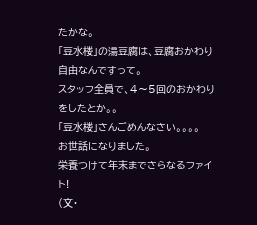たかな。
「豆水楼」の湯豆腐は、豆腐おかわり自由なんですって。
スタッフ全員で、4〜5回のおかわりをしたとか。。
「豆水楼」さんごめんなさい。。。。
お世話になりました。
栄養つけて年末までさらなるファイト!
(文・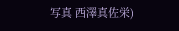写真 西澤真佐栄)